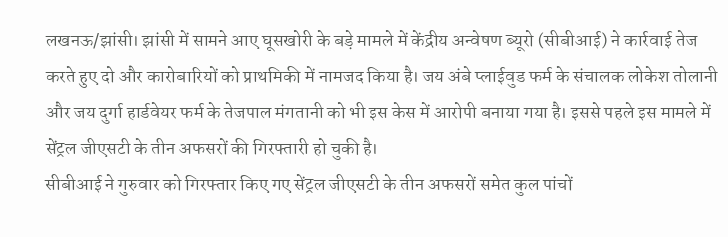लखनऊ/झांसी। झांसी में सामने आए घूसखोरी के बड़े मामले में केंद्रीय अन्वेषण ब्यूरो (सीबीआई) ने कार्रवाई तेज करते हुए दो और कारोबारियों को प्राथमिकी में नामजद किया है। जय अंबे प्लाईवुड फर्म के संचालक लोकेश तोलानी और जय दुर्गा हार्डवेयर फर्म के तेजपाल मंगतानी को भी इस केस में आरोपी बनाया गया है। इससे पहले इस मामले में सेंट्रल जीएसटी के तीन अफसरों की गिरफ्तारी हो चुकी है।
सीबीआई ने गुरुवार को गिरफ्तार किए गए सेंट्रल जीएसटी के तीन अफसरों समेत कुल पांचों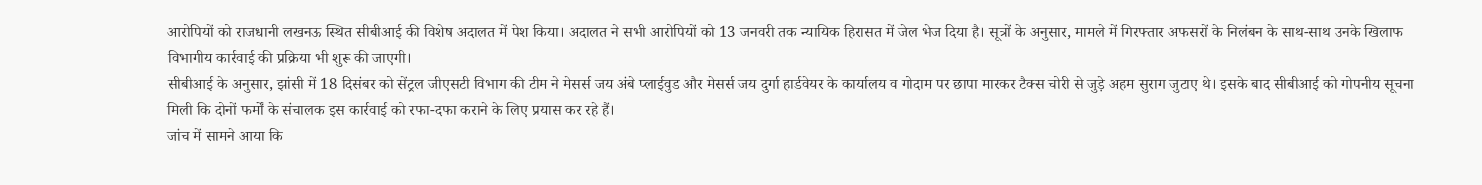आरोपियों को राजधानी लखनऊ स्थित सीबीआई की विशेष अदालत में पेश किया। अदालत ने सभी आरोपियों को 13 जनवरी तक न्यायिक हिरासत में जेल भेज दिया है। सूत्रों के अनुसार, मामले में गिरफ्तार अफसरों के निलंबन के साथ-साथ उनके खिलाफ विभागीय कार्रवाई की प्रक्रिया भी शुरू की जाएगी।
सीबीआई के अनुसार, झांसी में 18 दिसंबर को सेंट्रल जीएसटी विभाग की टीम ने मेसर्स जय अंबे प्लाईवुड और मेसर्स जय दुर्गा हार्डवेयर के कार्यालय व गोदाम पर छापा मारकर टैक्स चोरी से जुड़े अहम सुराग जुटाए थे। इसके बाद सीबीआई को गोपनीय सूचना मिली कि दोनों फर्मों के संचालक इस कार्रवाई को रफा-दफा कराने के लिए प्रयास कर रहे हैं।
जांच में सामने आया कि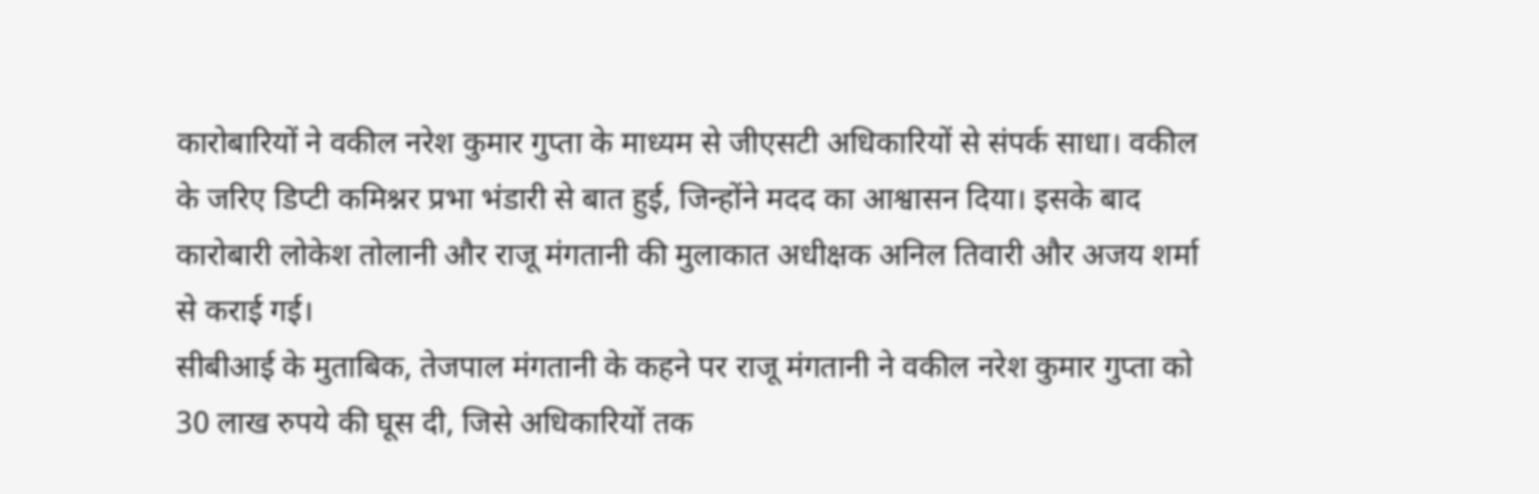कारोबारियों ने वकील नरेश कुमार गुप्ता के माध्यम से जीएसटी अधिकारियों से संपर्क साधा। वकील के जरिए डिप्टी कमिश्नर प्रभा भंडारी से बात हुई, जिन्होंने मदद का आश्वासन दिया। इसके बाद कारोबारी लोकेश तोलानी और राजू मंगतानी की मुलाकात अधीक्षक अनिल तिवारी और अजय शर्मा से कराई गई।
सीबीआई के मुताबिक, तेजपाल मंगतानी के कहने पर राजू मंगतानी ने वकील नरेश कुमार गुप्ता को 30 लाख रुपये की घूस दी, जिसे अधिकारियों तक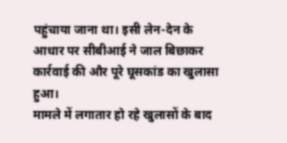पहुंचाया जाना था। इसी लेन-देन के आधार पर सीबीआई ने जाल बिछाकर कार्रवाई की और पूरे घूसकांड का खुलासा हुआ।
मामले में लगातार हो रहे खुलासों के बाद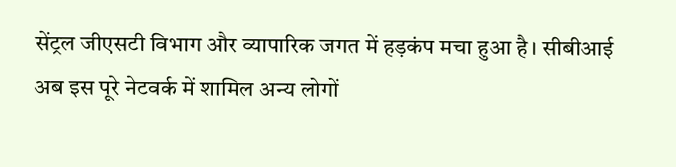सेंट्रल जीएसटी विभाग और व्यापारिक जगत में हड़कंप मचा हुआ है। सीबीआई अब इस पूरे नेटवर्क में शामिल अन्य लोगों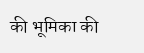की भूमिका की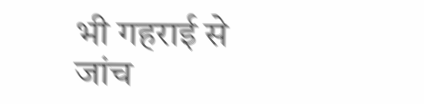भी गहराई से जांच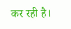कर रही है।